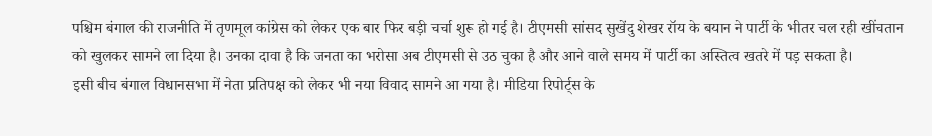पश्चिम बंगाल की राजनीति में तृणमूल कांग्रेस को लेकर एक बार फिर बड़ी चर्चा शुरू हो गई है। टीएमसी सांसद सुखेंदु शेखर रॉय के बयान ने पार्टी के भीतर चल रही खींचतान को खुलकर सामने ला दिया है। उनका दावा है कि जनता का भरोसा अब टीएमसी से उठ चुका है और आने वाले समय में पार्टी का अस्तित्व खतरे में पड़ सकता है।
इसी बीच बंगाल विधानसभा में नेता प्रतिपक्ष को लेकर भी नया विवाद सामने आ गया है। मीडिया रिपोर्ट्स के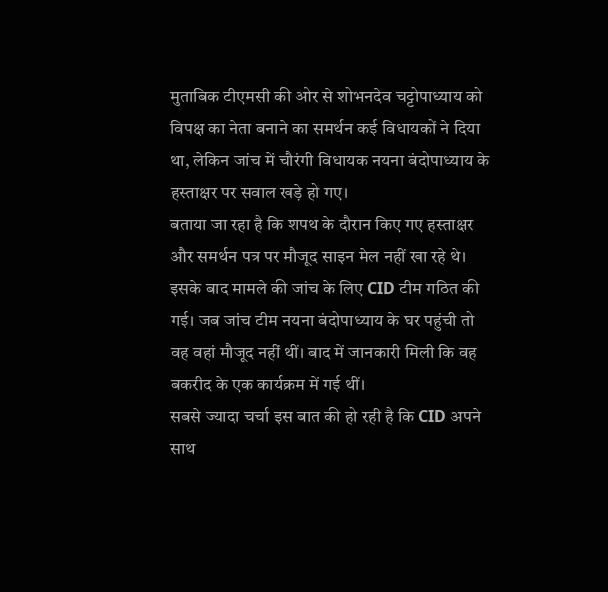मुताबिक टीएमसी की ओर से शोभनदेव चट्टोपाध्याय को विपक्ष का नेता बनाने का समर्थन कई विधायकों ने दिया था, लेकिन जांच में चौरंगी विधायक नयना बंदोपाध्याय के हस्ताक्षर पर सवाल खड़े हो गए।
बताया जा रहा है कि शपथ के दौरान किए गए हस्ताक्षर और समर्थन पत्र पर मौजूद साइन मेल नहीं खा रहे थे। इसके बाद मामले की जांच के लिए CID टीम गठित की गई। जब जांच टीम नयना बंदोपाध्याय के घर पहुंची तो वह वहां मौजूद नहीं थीं। बाद में जानकारी मिली कि वह बकरीद के एक कार्यक्रम में गई थीं।
सबसे ज्यादा चर्चा इस बात की हो रही है कि CID अपने साथ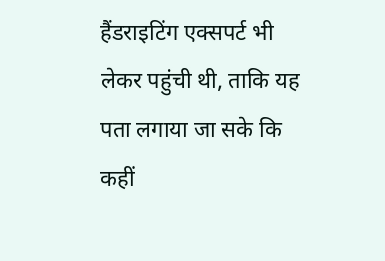हैंडराइटिंग एक्सपर्ट भी लेकर पहुंची थी, ताकि यह पता लगाया जा सके कि कहीं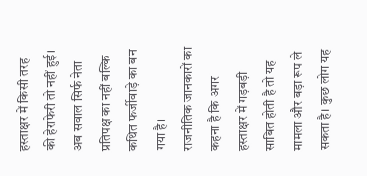हस्ताक्षर में किसी तरह की हेराफेरी तो नहीं हुई। अब सवाल सिर्फ नेता प्रतिपक्ष का नहीं बल्कि कथित फर्जीवाड़े का बन गया है।
राजनीतिक जानकारों का कहना है कि अगर हस्ताक्षर में गड़बड़ी साबित होती है तो यह मामला और बड़ा रूप ले सकता है। कुछ लोग यह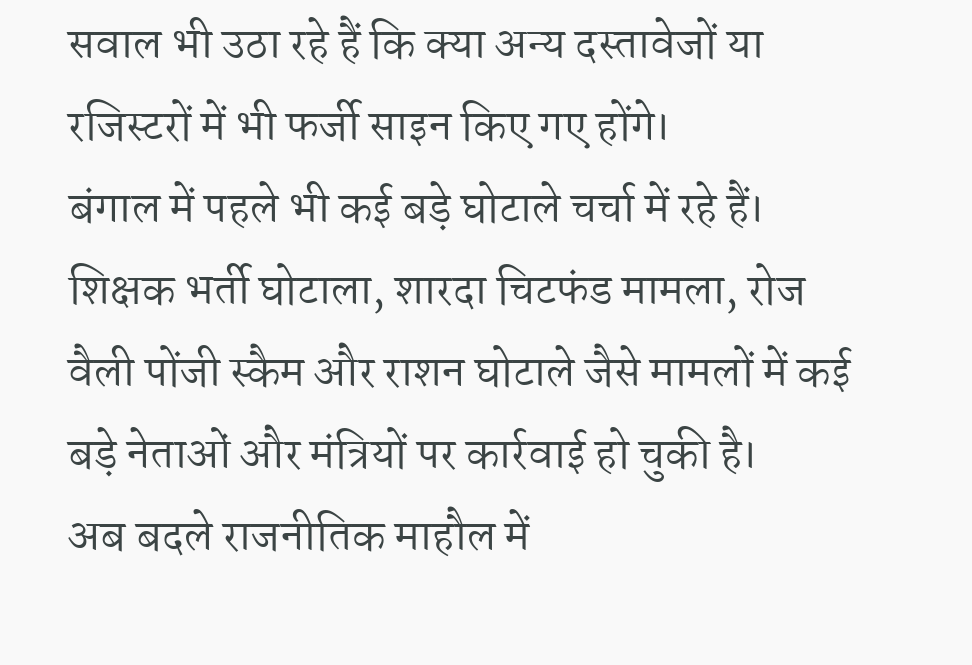सवाल भी उठा रहे हैं कि क्या अन्य दस्तावेजों या रजिस्टरों में भी फर्जी साइन किए गए होंगे।
बंगाल में पहले भी कई बड़े घोटाले चर्चा में रहे हैं। शिक्षक भर्ती घोटाला, शारदा चिटफंड मामला, रोज वैली पोंजी स्कैम और राशन घोटाले जैसे मामलों में कई बड़े नेताओं और मंत्रियों पर कार्रवाई हो चुकी है।
अब बदले राजनीतिक माहौल में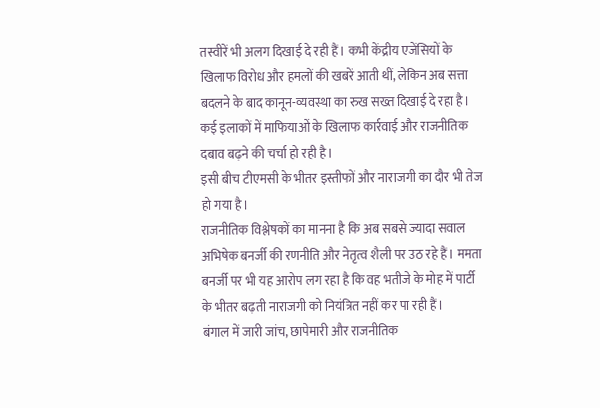तस्वीरें भी अलग दिखाई दे रही हैं। कभी केंद्रीय एजेंसियों के खिलाफ विरोध और हमलों की खबरें आती थीं, लेकिन अब सत्ता बदलने के बाद कानून-व्यवस्था का रुख सख्त दिखाई दे रहा है। कई इलाकों में माफियाओं के खिलाफ कार्रवाई और राजनीतिक दबाव बढ़ने की चर्चा हो रही है।
इसी बीच टीएमसी के भीतर इस्तीफों और नाराजगी का दौर भी तेज हो गया है।
राजनीतिक विश्लेषकों का मानना है कि अब सबसे ज्यादा सवाल अभिषेक बनर्जी की रणनीति और नेतृत्व शैली पर उठ रहे हैं। ममता बनर्जी पर भी यह आरोप लग रहा है कि वह भतीजे के मोह में पार्टी के भीतर बढ़ती नाराजगी को नियंत्रित नहीं कर पा रही हैं।
बंगाल में जारी जांच, छापेमारी और राजनीतिक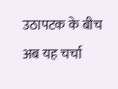उठापटक के बीच अब यह चर्चा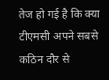तेज हो गई है कि क्या टीएमसी अपने सबसे कठिन दौर से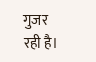गुजर रही है।